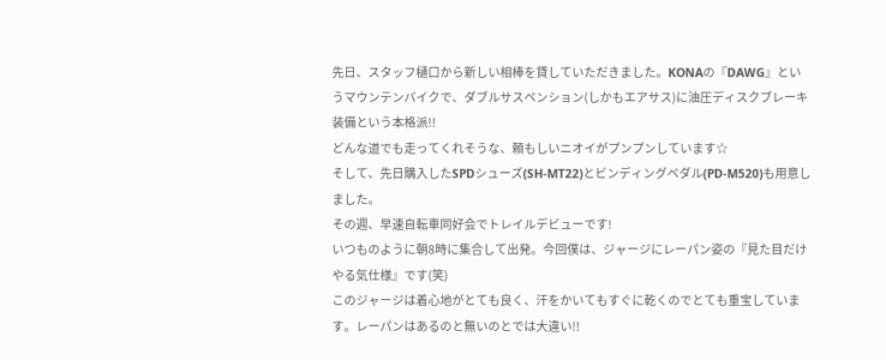先日、スタッフ樋口から新しい相棒を貸していただきました。KONAの『DAWG』というマウンテンバイクで、ダブルサスペンション(しかもエアサス)に油圧ディスクブレーキ装備という本格派!!
どんな道でも走ってくれそうな、頼もしいニオイがプンプンしています☆
そして、先日購入したSPDシューズ(SH-MT22)とビンディングペダル(PD-M520)も用意しました。
その週、早速自転車同好会でトレイルデビューです!
いつものように朝8時に集合して出発。今回僕は、ジャージにレーパン姿の『見た目だけやる気仕様』です(笑)
このジャージは着心地がとても良く、汗をかいてもすぐに乾くのでとても重宝しています。レーパンはあるのと無いのとでは大違い!!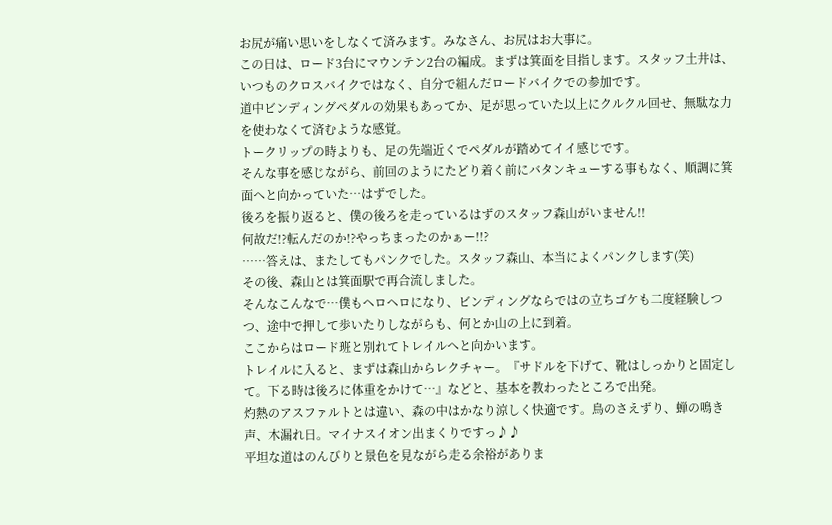お尻が痛い思いをしなくて済みます。みなさん、お尻はお大事に。
この日は、ロード3台にマウンテン2台の編成。まずは箕面を目指します。スタッフ土井は、いつものクロスバイクではなく、自分で組んだロードバイクでの参加です。
道中ビンディングペダルの効果もあってか、足が思っていた以上にクルクル回せ、無駄な力を使わなくて済むような感覚。
トークリップの時よりも、足の先端近くでペダルが踏めてイイ感じです。
そんな事を感じながら、前回のようにたどり着く前にバタンキューする事もなく、順調に箕面へと向かっていた…はずでした。
後ろを振り返ると、僕の後ろを走っているはずのスタッフ森山がいません!!
何故だ!?転んだのか!?やっちまったのかぁー!!?
……答えは、またしてもパンクでした。スタッフ森山、本当によくパンクします(笑)
その後、森山とは箕面駅で再合流しました。
そんなこんなで…僕もヘロヘロになり、ビンディングならではの立ちゴケも二度経験しつつ、途中で押して歩いたりしながらも、何とか山の上に到着。
ここからはロード班と別れてトレイルへと向かいます。
トレイルに入ると、まずは森山からレクチャー。『サドルを下げて、靴はしっかりと固定して。下る時は後ろに体重をかけて…』などと、基本を教わったところで出発。
灼熱のアスファルトとは違い、森の中はかなり涼しく快適です。鳥のさえずり、蝉の鳴き声、木漏れ日。マイナスイオン出まくりですっ♪♪
平坦な道はのんびりと景色を見ながら走る余裕がありま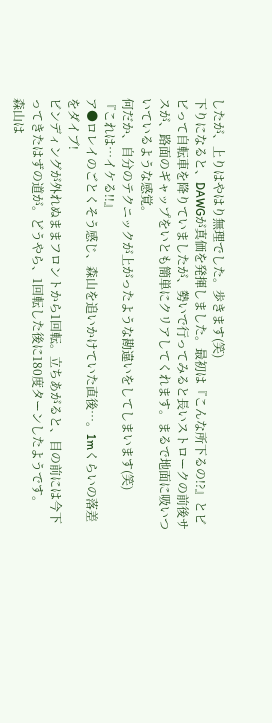したが、上りはやはり無理でした。歩きます(笑)
下りになると、DAWGが真価を発揮しました。最初は『こんな所下るの!?』とビビって自転車を降りていましたが、勢いで行ってみると長いストロークの前後サスが、路面のギャップをいとも簡単にクリアしてくれます。まるで地面に吸いついているような感覚。
何だか、自分のテクニックが上がったような勘違いをしてしまいます(笑)
『これは…イケる!!』
ア●ロレイのごとくそう感じ、森山を追いかけていた直後…。1mくらいの落差をダイブ!
ビンディングが外れぬままフロントから1回転。立ちあがると、目の前には今下ってきたはずの道が。どうやら、1回転した後に180度ターンしたようです。
森山は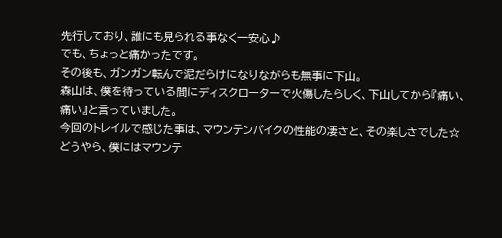先行しており、誰にも見られる事なく一安心♪
でも、ちょっと痛かったです。
その後も、ガンガン転んで泥だらけになりながらも無事に下山。
森山は、僕を待っている間にディスクローターで火傷したらしく、下山してから『痛い、痛い』と言っていました。
今回のトレイルで感じた事は、マウンテンバイクの性能の凄さと、その楽しさでした☆
どうやら、僕にはマウンテ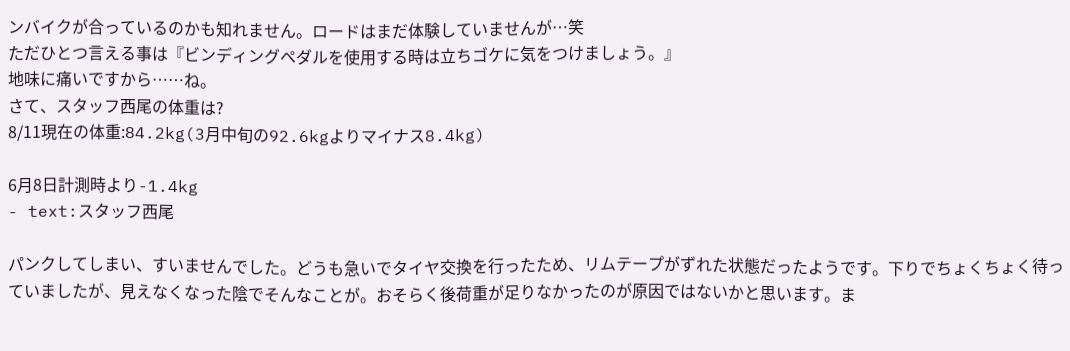ンバイクが合っているのかも知れません。ロードはまだ体験していませんが…笑
ただひとつ言える事は『ビンディングペダルを使用する時は立ちゴケに気をつけましょう。』
地味に痛いですから……ね。
さて、スタッフ西尾の体重は?
8/11現在の体重:84.2kg(3月中旬の92.6kgよりマイナス8.4kg)

6月8日計測時より-1.4kg
- text:スタッフ西尾

パンクしてしまい、すいませんでした。どうも急いでタイヤ交換を行ったため、リムテープがずれた状態だったようです。下りでちょくちょく待っていましたが、見えなくなった陰でそんなことが。おそらく後荷重が足りなかったのが原因ではないかと思います。ま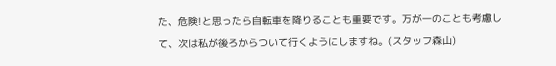た、危険!と思ったら自転車を降りることも重要です。万が一のことも考慮して、次は私が後ろからついて行くようにしますね。(スタッフ森山)